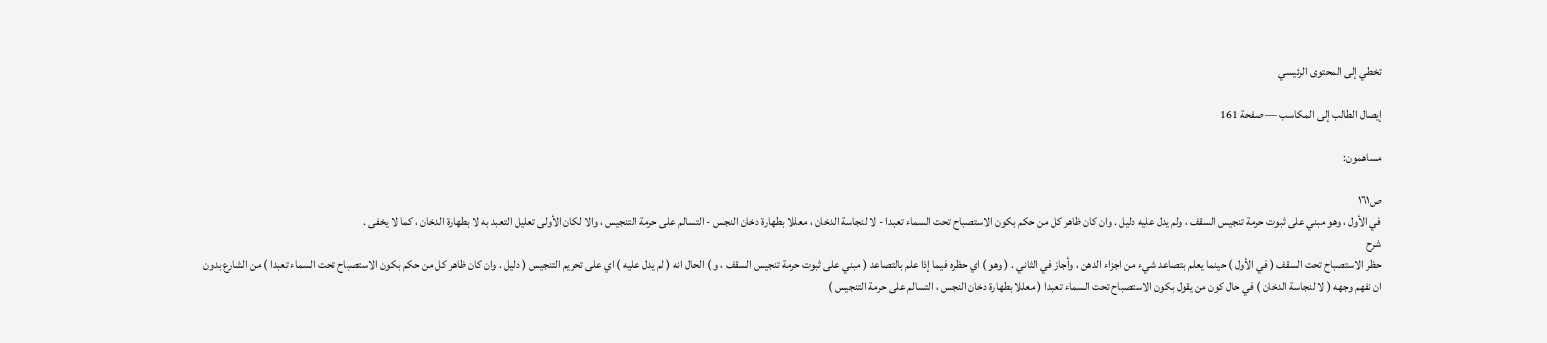تخطي إلى المحتوى الرئيسي

إيصال الطالب إلى المكاسب — صفحة 161

مساهمون:

ص١٦١
في الأول ، وهو مبني على ثبوت حرمة تنجيس السقف ، ولم يدل عليه دليل . وان كان ظاهر كل من حكم بكون الاستصباح تحت السماء تعبدا - لا لنجاسة الدخان ، معللا بطهارة دخان النجس - التسالم على حرمة التنجيس ، والا لكان الأولى تعليل التعبد به لا بطهارة الدخان ، كما لا يخفى .
شرح
حظر الاستصباح تحت السقف ( في الأول ) حينما يعلم بتصاعد شيء من اجزاء الدهن ، وأجاز في الثاني . ( وهو ) اي حظره فيما إذا علم بالتصاعد ( مبني على ثبوت حرمة تنجيس السقف ، و ) الحال انه ( لم يدل عليه ) اي على تحريم التنجيس ( دليل . وان كان ظاهر كل من حكم بكون الاستصباح تحت السماء تعبدا ) من الشارع بدون ان نفهم وجهه ( لا لنجاسة الدخان ) في حال كون من يقول بكون الاستصباح تحت السماء تعبدا ( معللا بطهارة دخان النجس ، التسالم على حرمة التنجيس )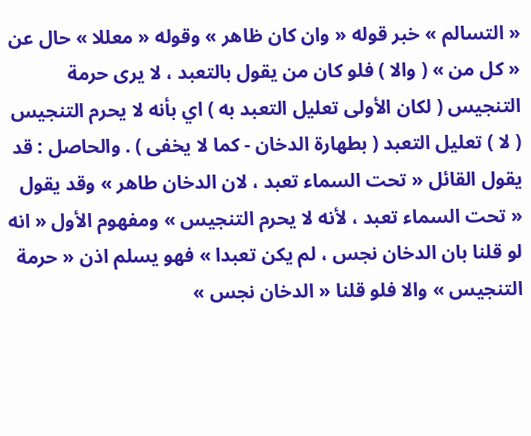« التسالم » خبر قوله « وان كان ظاهر » وقوله « معللا » حال عن « كل من » ( والا ) فلو كان من يقول بالتعبد ، لا يرى حرمة التنجيس ( لكان الأولى تعليل التعبد به ) اي بأنه لا يحرم التنجيس ( لا ) تعليل التعبد ( بطهارة الدخان - كما لا يخفى ) . والحاصل : قد يقول القائل « تحت السماء تعبد ، لان الدخان طاهر » وقد يقول « تحت السماء تعبد ، لأنه لا يحرم التنجيس » ومفهوم الأول « انه لو قلنا بان الدخان نجس ، لم يكن تعبدا » فهو يسلم اذن « حرمة التنجيس » والا فلو قلنا « الدخان نجس »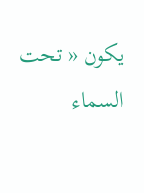يكون « تحت السماء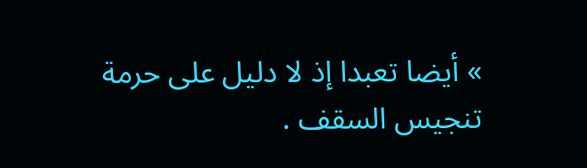» أيضا تعبدا إذ لا دليل على حرمة تنجيس السقف .